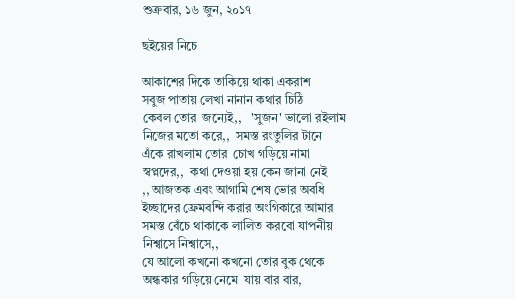শুক্রবার, ১৬ জুন, ২০১৭

ছইয়ের নিচে

আকাশের দিকে তাকিয়ে থাকা একরাশ
সবুজ পাতায় লেখা নানান কথার চিঠি
কেবল তোর  জন্যেই,,   'সুজন' ভালো রইলাম
নিজের মতো করে,,  সমস্ত রংতুলির টানে
এঁকে রাখলাম তোর  চোখ গড়িয়ে নামা
স্বপ্নদের,,  কথা দেওয়া হয় কেন জানা নেই
,, আজতক এবং আগামি শেষ ভোর অবধি
ইচ্ছাদের ফ্রেমবন্দি করার অংগিকারে আমার
সমস্ত বেঁচে থাকাকে লালিত করবো যাপনীয়
নিশ্বাসে নিশ্বাসে,,
যে আলো কখনো কখনো তোর বুক থেকে
অন্ধকার গড়িয়ে নেমে  যায় বার বার,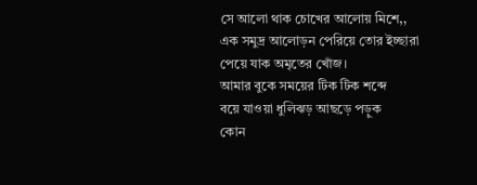সে আলো থাক চোখের আলোয় মিশে,,
এক সমুদ্র আলোড়ন পেরিয়ে তোর ইচ্ছারা
পেয়ে যাক অমৃতের খোঁজ।
আমার বুকে সময়ের টিক টিক শব্দে
বয়ে যাওয়া ধুলিঝড় আছড়ে পড়ুক
কোন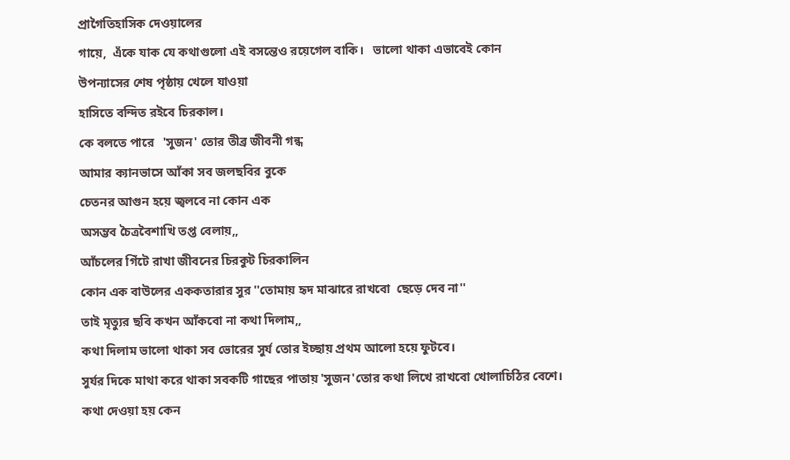প্রাগৈতিহাসিক দেওয়ালের
গায়ে,  এঁকে যাক যে কথাগুলো এই বসন্তেও রয়েগেল বাকি।   ভালো থাকা এভাবেই কোন
উপন্যাসের শেষ পৃষ্ঠায় খেলে যাওয়া
হাসিতে বন্দিত রইবে চিরকাল।
কে বলতে পারে   'সুজন' তোর তীব্র জীবনী গন্ধ
আমার ক্যানভাসে আঁকা সব জলছবির বুকে
চেতনর আগুন হয়ে জ্বলবে না কোন এক
অসম্ভব চৈত্রবৈশাখি তপ্ত বেলায়,,
আঁচলের গিঁটে রাখা জীবনের চিরকুট চিরকালিন
কোন এক বাউলের এককতারার সুর ''তোমায় হৃদ মাঝারে রাখবো  ছেড়ে দেব না''
তাই মৃত্যুর ছবি কখন আঁকবো না কথা দিলাম,,
কথা দিলাম ভালো থাকা সব ভোরের সুর্য তোর ইচ্ছায় প্রথম আলো হয়ে ফুটবে।
সুর্যর দিকে মাথা করে থাকা সবকটি গাছের পাতায় 'সুজন'তোর কথা লিখে রাখবো খোলাচিঠির বেশে।
কথা দেওয়া হয় কেন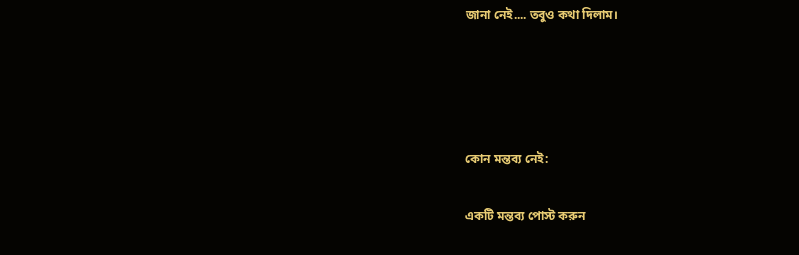জানা নেই.... তবুও কথা দিলাম।




কোন মন্তব্য নেই:

একটি মন্তব্য পোস্ট করুন